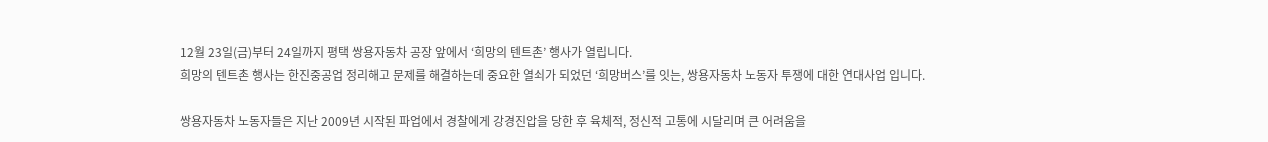12월 23일(금)부터 24일까지 평택 쌍용자동차 공장 앞에서 ‘희망의 텐트촌’ 행사가 열립니다.
희망의 텐트촌 행사는 한진중공업 정리해고 문제를 해결하는데 중요한 열쇠가 되었던 ‘희망버스’를 잇는, 쌍용자동차 노동자 투쟁에 대한 연대사업 입니다.

쌍용자동차 노동자들은 지난 2009년 시작된 파업에서 경찰에게 강경진압을 당한 후 육체적, 정신적 고통에 시달리며 큰 어려움을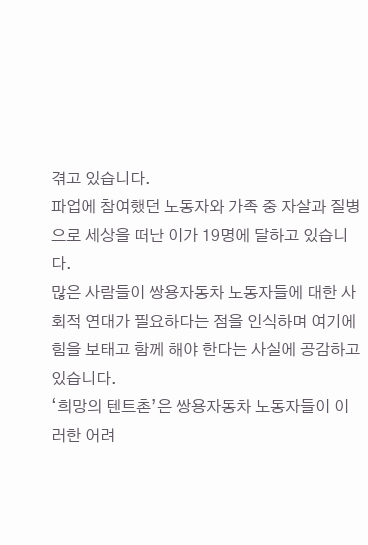겪고 있습니다.
파업에 참여했던 노동자와 가족 중 자살과 질병으로 세상을 떠난 이가 19명에 달하고 있습니다.
많은 사람들이 쌍용자동차 노동자들에 대한 사회적 연대가 필요하다는 점을 인식하며 여기에 힘을 보태고 함께 해야 한다는 사실에 공감하고 있습니다.
‘희망의 텐트촌’은 쌍용자동차 노동자들이 이러한 어려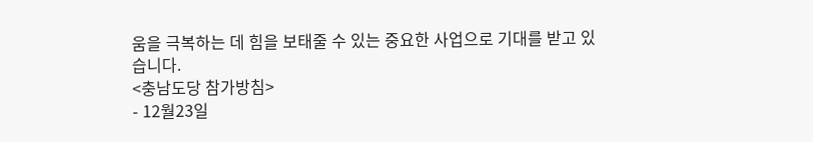움을 극복하는 데 힘을 보태줄 수 있는 중요한 사업으로 기대를 받고 있습니다.
<충남도당 참가방침>
- 12월23일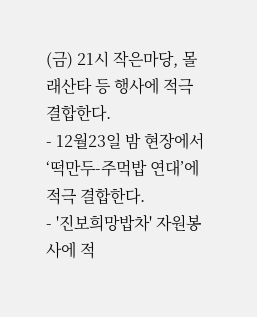(금) 21시 작은마당, 몰래산타 등 행사에 적극 결합한다.
- 12월23일 밤 현장에서 ‘떡만두-주먹밥 연대’에 적극 결합한다.
- '진보희망밥차' 자원봉사에 적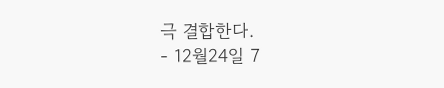극 결합한다.
- 12월24일 7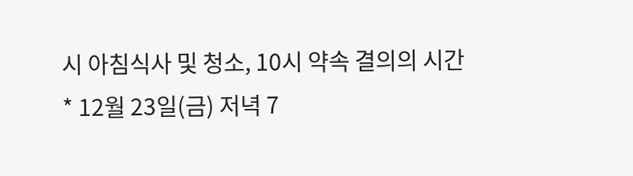시 아침식사 및 청소, 10시 약속 결의의 시간
* 12월 23일(금) 저녁 7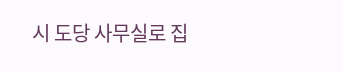시 도당 사무실로 집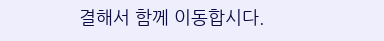결해서 함께 이동합시다.